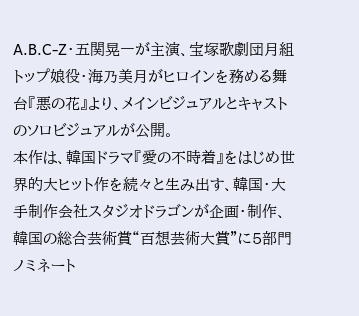A.B.C‐Z・五関晃一が主演、宝塚歌劇団月組トップ娘役・海乃美月がヒロインを務める舞台『悪の花』より、メインビジュアルとキャストのソロビジュアルが公開。
本作は、韓国ドラマ『愛の不時着』をはじめ世界的大ヒット作を続々と生み出す、韓国・大手制作会社スタジオドラゴンが企画・制作、韓国の総合芸術賞“百想芸術大賞”に5部門ノミネート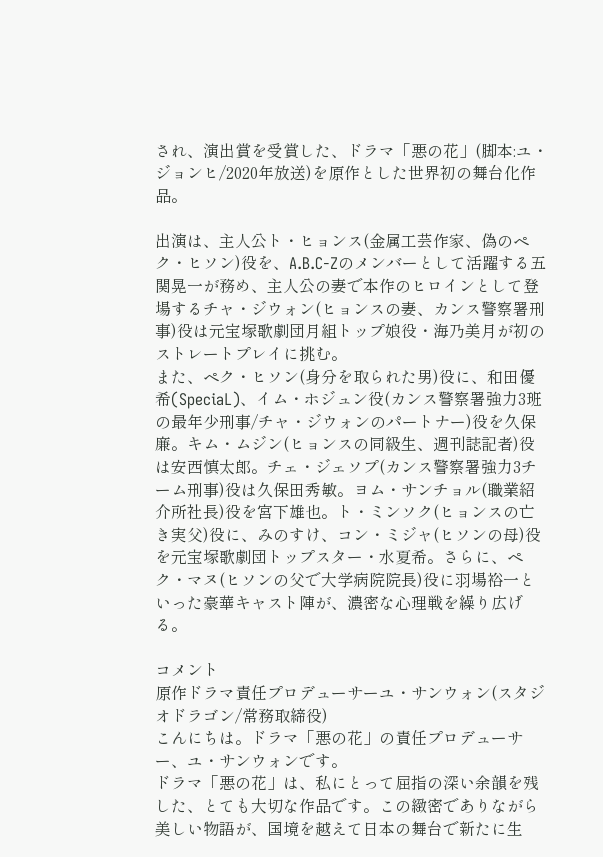され、演出賞を受賞した、ドラマ「悪の花」(脚本:ユ・ジョンヒ/2020年放送)を原作とした世界初の舞台化作品。

出演は、主人公ト・ヒョンス(金属工芸作家、偽のペク・ヒソン)役を、A.B.C‐Zのメンバーとして活躍する五関晃一が務め、主人公の妻で本作のヒロインとして登場するチャ・ジウォン(ヒョンスの妻、カンス警察署刑事)役は元宝塚歌劇団月組トップ娘役・海乃美月が初のストレートプレイに挑む。
また、ペク・ヒソン(身分を取られた男)役に、和田優希(SpeciaL)、イム・ホジュン役(カンス警察署強力3班の最年少刑事/チャ・ジウォンのパートナー)役を久保廉。キム・ムジン(ヒョンスの同級生、週刊誌記者)役は安西慎太郎。チェ・ジェソプ(カンス警察署強力3チーム刑事)役は久保田秀敏。ヨム・サンチョル(職業紹介所社長)役を宮下雄也。ト・ミンソク(ヒョンスの亡き実父)役に、みのすけ、コン・ミジャ(ヒソンの母)役を元宝塚歌劇団トップスター・水夏希。さらに、ペク・マヌ(ヒソンの父で大学病院院長)役に羽場裕一といった豪華キャスト陣が、濃密な心理戦を繰り広げる。

コメント
原作ドラマ責任プロデューサーユ・サンウォン(スタジオドラゴン/常務取締役)
こんにちは。ドラマ「悪の花」の責任プロデューサー、ユ・サンウォンです。
ドラマ「悪の花」は、私にとって屈指の深い余韻を残した、とても大切な作品です。この緻密でありながら美しい物語が、国境を越えて日本の舞台で新たに生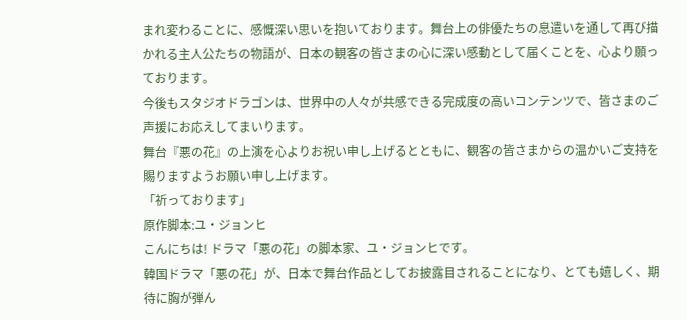まれ変わることに、感慨深い思いを抱いております。舞台上の俳優たちの息遣いを通して再び描かれる主人公たちの物語が、日本の観客の皆さまの心に深い感動として届くことを、心より願っております。
今後もスタジオドラゴンは、世界中の人々が共感できる完成度の高いコンテンツで、皆さまのご声援にお応えしてまいります。
舞台『悪の花』の上演を心よりお祝い申し上げるとともに、観客の皆さまからの温かいご支持を賜りますようお願い申し上げます。
「祈っております」
原作脚本:ユ・ジョンヒ
こんにちは! ドラマ「悪の花」の脚本家、ユ・ジョンヒです。
韓国ドラマ「悪の花」が、日本で舞台作品としてお披露目されることになり、とても嬉しく、期待に胸が弾ん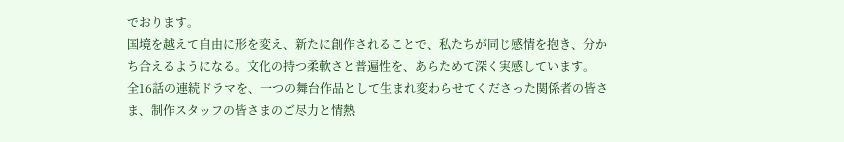でおります。
国境を越えて自由に形を変え、新たに創作されることで、私たちが同じ感情を抱き、分かち合えるようになる。文化の持つ柔軟さと普遍性を、あらためて深く実感しています。
全16話の連続ドラマを、一つの舞台作品として生まれ変わらせてくださった関係者の皆さま、制作スタッフの皆さまのご尽力と情熱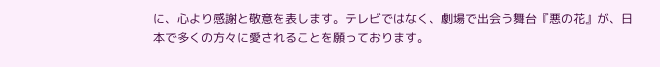に、心より感謝と敬意を表します。テレビではなく、劇場で出会う舞台『悪の花』が、日本で多くの方々に愛されることを願っております。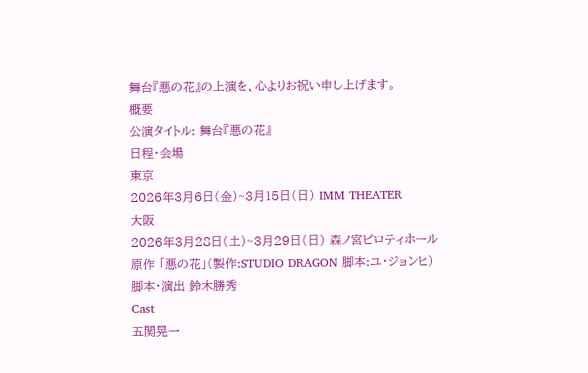舞台『悪の花』の上演を、心よりお祝い申し上げます。
概要
公演タイトル: 舞台『悪の花』
日程・会場
東京
2026年3月6日(金)~3月15日(日) IMM THEATER
大阪
2026年3月28日(土)~3月29日(日) 森ノ宮ピロティホール
原作 「悪の花」(製作:STUDIO DRAGON 脚本:ユ・ジョンヒ)
脚本・演出 鈴木勝秀
Cast
五関晃一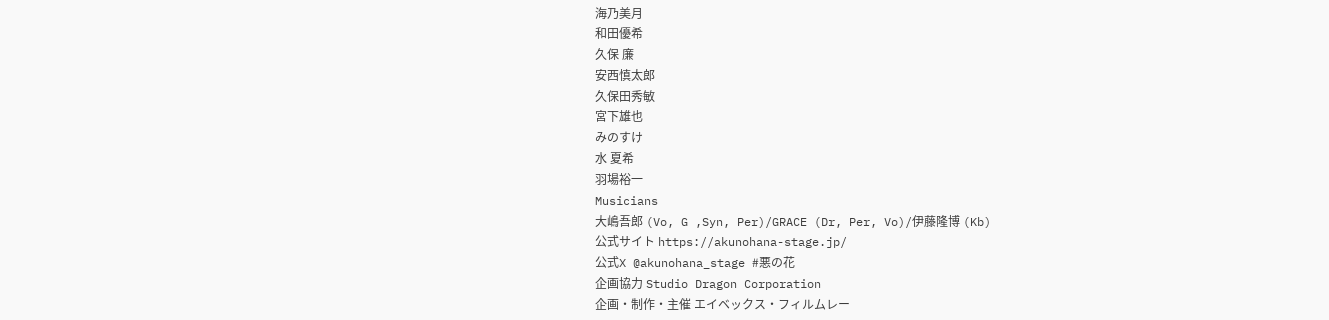海乃美月
和田優希
久保 廉
安西慎太郎
久保田秀敏
宮下雄也
みのすけ
水 夏希
羽場裕一
Musicians
大嶋吾郎 (Vo, G ,Syn, Per)/GRACE (Dr, Per, Vo)/伊藤隆博 (Kb)
公式サイト https://akunohana-stage.jp/
公式X @akunohana_stage #悪の花
企画協力 Studio Dragon Corporation
企画・制作・主催 エイベックス・フィルムレー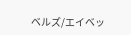ベルズ/エイベッ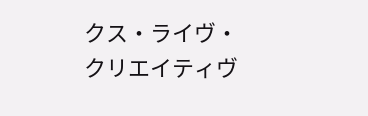クス・ライヴ・クリエイティヴ